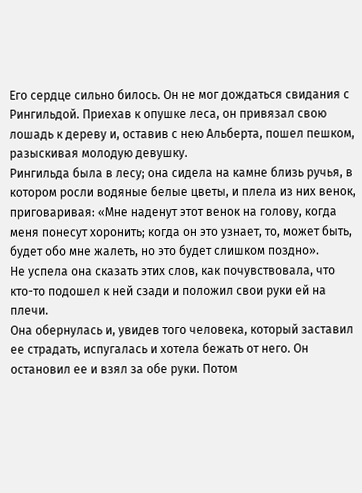Его сердце сильно билось. Он не мог дождаться свидания с Рингильдой. Приехав к опушке леса, он привязал свою лошадь к дереву и, оставив с нею Альберта, пошел пешком, разыскивая молодую девушку.
Рингильда была в лесу; она сидела на камне близь ручья, в котором росли водяные белые цветы, и плела из них венок, приговаривая: «Мне наденут этот венок на голову, когда меня понесут хоронить; когда он это узнает, то, может быть, будет обо мне жалеть, но это будет слишком поздно».
Не успела она сказать этих слов, как почувствовала, что кто-то подошел к ней сзади и положил свои руки ей на плечи.
Она обернулась и, увидев того человека, который заставил ее страдать, испугалась и хотела бежать от него. Он остановил ее и взял за обе руки. Потом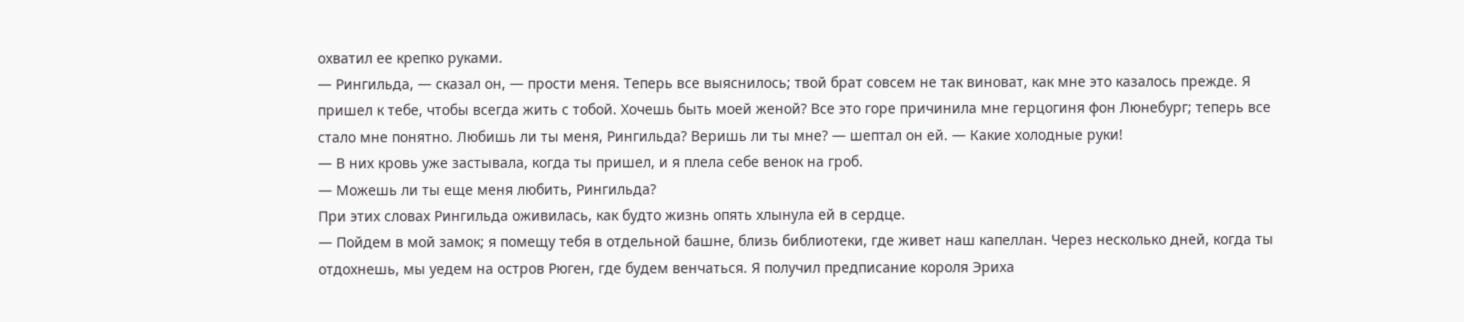охватил ее крепко руками.
— Рингильда, — сказал он, — прости меня. Теперь все выяснилось; твой брат совсем не так виноват, как мне это казалось прежде. Я пришел к тебе, чтобы всегда жить с тобой. Хочешь быть моей женой? Все это горе причинила мне герцогиня фон Люнебург; теперь все стало мне понятно. Любишь ли ты меня, Рингильда? Веришь ли ты мне? — шептал он ей. — Какие холодные руки!
— В них кровь уже застывала, когда ты пришел, и я плела себе венок на гроб.
— Можешь ли ты еще меня любить, Рингильда?
При этих словах Рингильда оживилась, как будто жизнь опять хлынула ей в сердце.
— Пойдем в мой замок; я помещу тебя в отдельной башне, близь библиотеки, где живет наш капеллан. Через несколько дней, когда ты отдохнешь, мы уедем на остров Рюген, где будем венчаться. Я получил предписание короля Эриха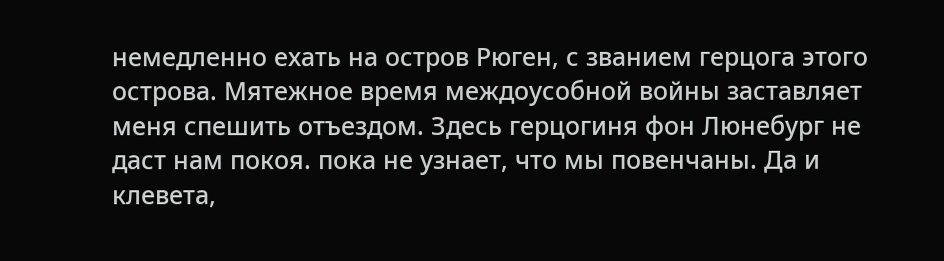немедленно ехать на остров Рюген, с званием герцога этого острова. Мятежное время междоусобной войны заставляет меня спешить отъездом. Здесь герцогиня фон Люнебург не даст нам покоя. пока не узнает, что мы повенчаны. Да и клевета,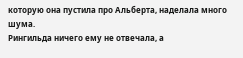которую она пустила про Альберта, наделала много шума.
Рингильда ничего ему не отвечала, а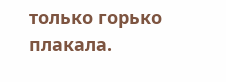только горько плакала.